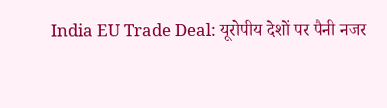India EU Trade Deal: यूरोपीय देशों पर पैनी नजर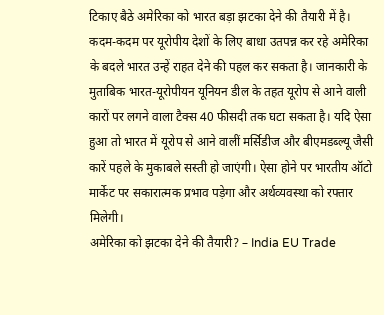टिकाए बैठे अमेरिका को भारत बड़ा झटका देने की तैयारी में है। कदम-कदम पर यूरोपीय देशों के लिए बाधा उतपन्न कर रहे अमेरिका के बदले भारत उन्हें राहत देने की पहल कर सकता है। जानकारी के मुताबिक भारत-यूरोपीयन यूनियन डील के तहत यूरोप से आने वाली कारों पर लगने वाला टैक्स 40 फीसदी तक घटा सकता है। यदि ऐसा हुआ तो भारत में यूरोप से आने वालीं मर्सिडीज और बीएमडब्ल्यू जैसी कारें पहले के मुकाबले सस्ती हो जाएंगी। ऐसा होने पर भारतीय ऑटो मार्केट पर सकारात्मक प्रभाव पड़ेगा और अर्थव्यवस्था को रफ्तार मिलेगी।
अमेरिका को झटका देने की तैयारी? – India EU Trade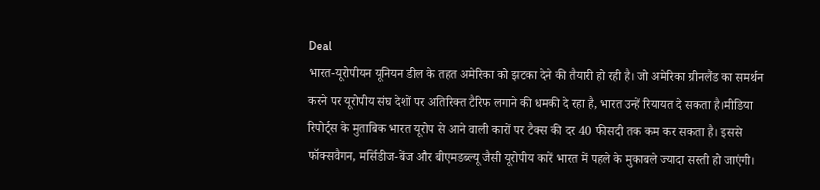Deal
भारत-यूरोपीयन यूनियन डील के तहत अमेरिका को झटका देने की तैयारी हो रही है। जो अमेरिका ग्रीनलैंड का समर्थन करने पर यूरोपीय संघ देशों पर अतिरिक्त टैरिफ लगाने की धमकी दे रहा है, भारत उन्हें रियायत दे सकता है।मीडिया रिपोर्ट्स के मुताबिक भारत यूरोप से आने वाली कारों पर टैक्स की दर 40 फीसदी तक कम कर सकता है। इससे फॉक्सवैगन, मर्सिडीज-बेंज और बीएमडब्ल्यू जैसी यूरोपीय कारें भारत में पहले के मुकाबले ज्यादा सस्ती हो जाएंगी।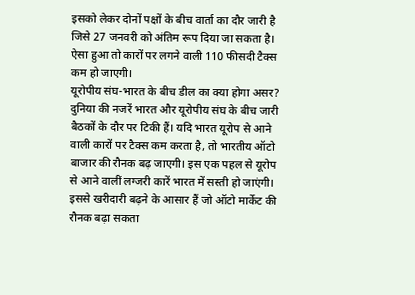इसको लेकर दोनों पक्षों के बीच वार्ता का दौर जारी है जिसे 27 जनवरी को अंतिम रूप दिया जा सकता है। ऐसा हुआ तो कारों पर लगने वाली 110 फीसदी टैक्स कम हो जाएगी।
यूरोपीय संघ-भारत के बीच डील का क्या होगा असर?
दुनिया की नजरें भारत और यूरोपीय संघ के बीच जारी बैठकों के दौर पर टिकी हैं। यदि भारत यूरोप से आने वाली कारों पर टैक्स कम करता है, तो भारतीय ऑटो बाजार की रौनक बढ़ जाएगी। इस एक पहल से यूरोप से आने वालीं लग्जरी कारें भारत में सस्ती हो जाएंगी। इससे खरीदारी बढ़ने के आसार हैं जो ऑटो मार्केट की रौनक बढ़ा सकता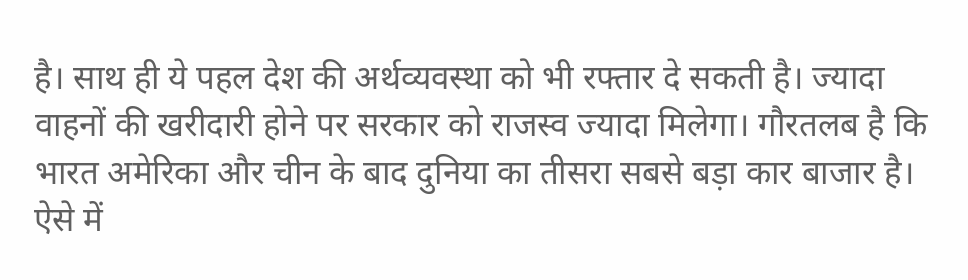है। साथ ही ये पहल देश की अर्थव्यवस्था को भी रफ्तार दे सकती है। ज्यादा वाहनों की खरीदारी होने पर सरकार को राजस्व ज्यादा मिलेगा। गौरतलब है कि भारत अमेरिका और चीन के बाद दुनिया का तीसरा सबसे बड़ा कार बाजार है। ऐसे में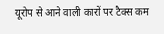यूरोप से आने वाली कारों पर टैक्स कम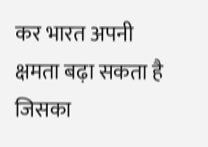कर भारत अपनी क्षमता बढ़ा सकता है जिसका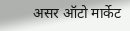असर ऑटो मार्केट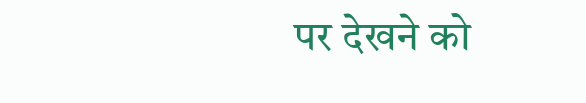पर देखने को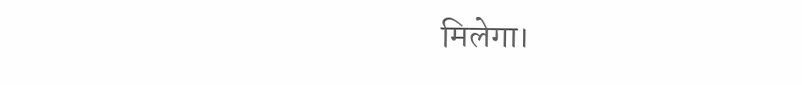मिलेगा।